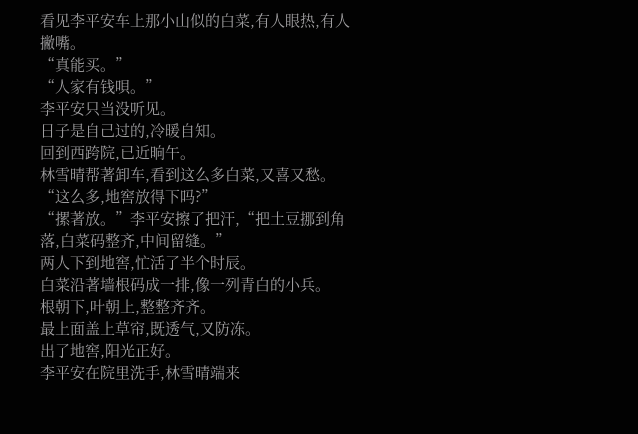看见李平安车上那小山似的白菜,有人眼热,有人撇嘴。
“真能买。”
“人家有钱唄。”
李平安只当没听见。
日子是自己过的,冷暖自知。
回到西跨院,已近晌午。
林雪晴帮著卸车,看到这么多白菜,又喜又愁。
“这么多,地窖放得下吗?”
“摞著放。”李平安擦了把汗,“把土豆挪到角落,白菜码整齐,中间留缝。”
两人下到地窖,忙活了半个时辰。
白菜沿著墙根码成一排,像一列青白的小兵。
根朝下,叶朝上,整整齐齐。
最上面盖上草帘,既透气,又防冻。
出了地窖,阳光正好。
李平安在院里洗手,林雪晴端来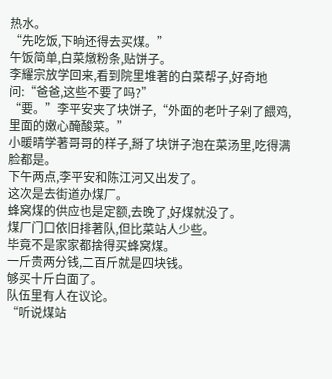热水。
“先吃饭,下晌还得去买煤。”
午饭简单,白菜燉粉条,贴饼子。
李耀宗放学回来,看到院里堆著的白菜帮子,好奇地问:“爸爸,这些不要了吗?”
“要。”李平安夹了块饼子,“外面的老叶子剁了餵鸡,里面的嫩心醃酸菜。”
小暖晴学著哥哥的样子,掰了块饼子泡在菜汤里,吃得满脸都是。
下午两点,李平安和陈江河又出发了。
这次是去街道办煤厂。
蜂窝煤的供应也是定额,去晚了,好煤就没了。
煤厂门口依旧排著队,但比菜站人少些。
毕竟不是家家都捨得买蜂窝煤。
一斤贵两分钱,二百斤就是四块钱。
够买十斤白面了。
队伍里有人在议论。
“听说煤站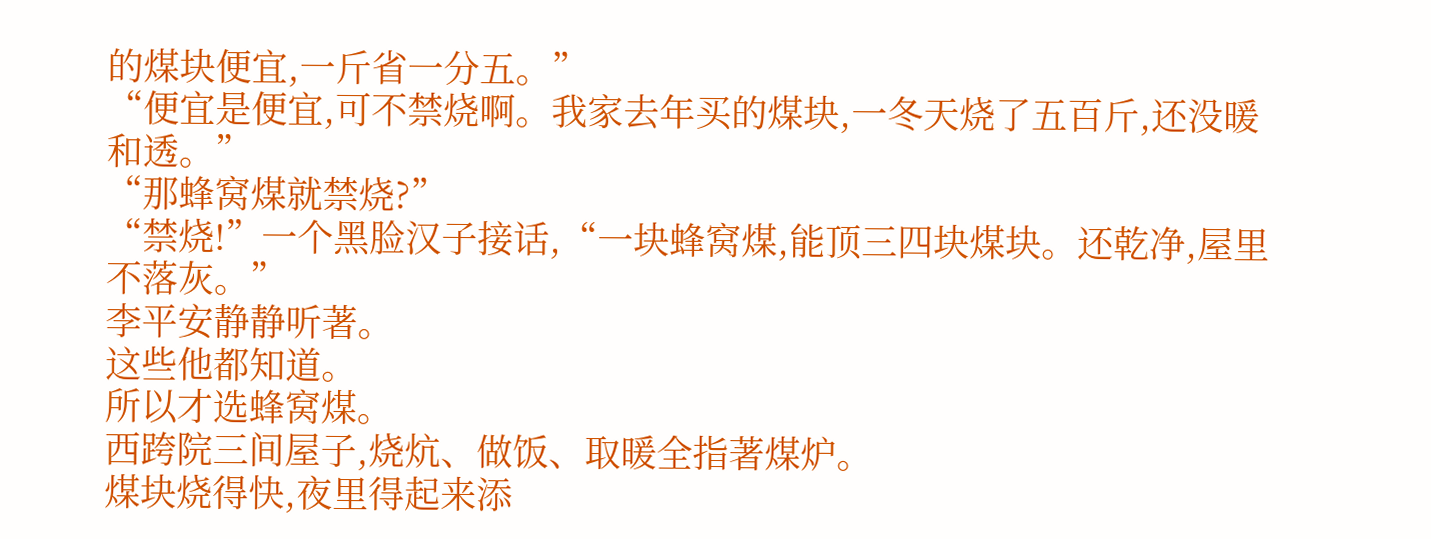的煤块便宜,一斤省一分五。”
“便宜是便宜,可不禁烧啊。我家去年买的煤块,一冬天烧了五百斤,还没暖和透。”
“那蜂窝煤就禁烧?”
“禁烧!”一个黑脸汉子接话,“一块蜂窝煤,能顶三四块煤块。还乾净,屋里不落灰。”
李平安静静听著。
这些他都知道。
所以才选蜂窝煤。
西跨院三间屋子,烧炕、做饭、取暖全指著煤炉。
煤块烧得快,夜里得起来添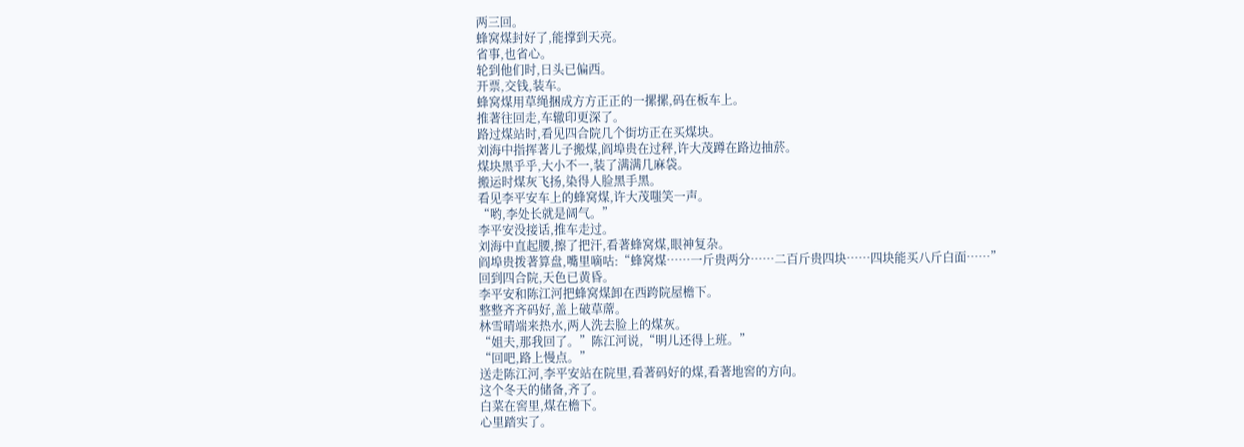两三回。
蜂窝煤封好了,能撑到天亮。
省事,也省心。
轮到他们时,日头已偏西。
开票,交钱,装车。
蜂窝煤用草绳捆成方方正正的一摞摞,码在板车上。
推著往回走,车辙印更深了。
路过煤站时,看见四合院几个街坊正在买煤块。
刘海中指挥著儿子搬煤,阎埠贵在过秤,许大茂蹲在路边抽菸。
煤块黑乎乎,大小不一,装了满满几麻袋。
搬运时煤灰飞扬,染得人脸黑手黑。
看见李平安车上的蜂窝煤,许大茂嗤笑一声。
“哟,李处长就是阔气。”
李平安没接话,推车走过。
刘海中直起腰,擦了把汗,看著蜂窝煤,眼神复杂。
阎埠贵拨著算盘,嘴里嘀咕:“蜂窝煤……一斤贵两分……二百斤贵四块……四块能买八斤白面……”
回到四合院,天色已黄昏。
李平安和陈江河把蜂窝煤卸在西跨院屋檐下。
整整齐齐码好,盖上破草蓆。
林雪晴端来热水,两人洗去脸上的煤灰。
“姐夫,那我回了。”陈江河说,“明儿还得上班。”
“回吧,路上慢点。”
送走陈江河,李平安站在院里,看著码好的煤,看著地窖的方向。
这个冬天的储备,齐了。
白菜在窖里,煤在檐下。
心里踏实了。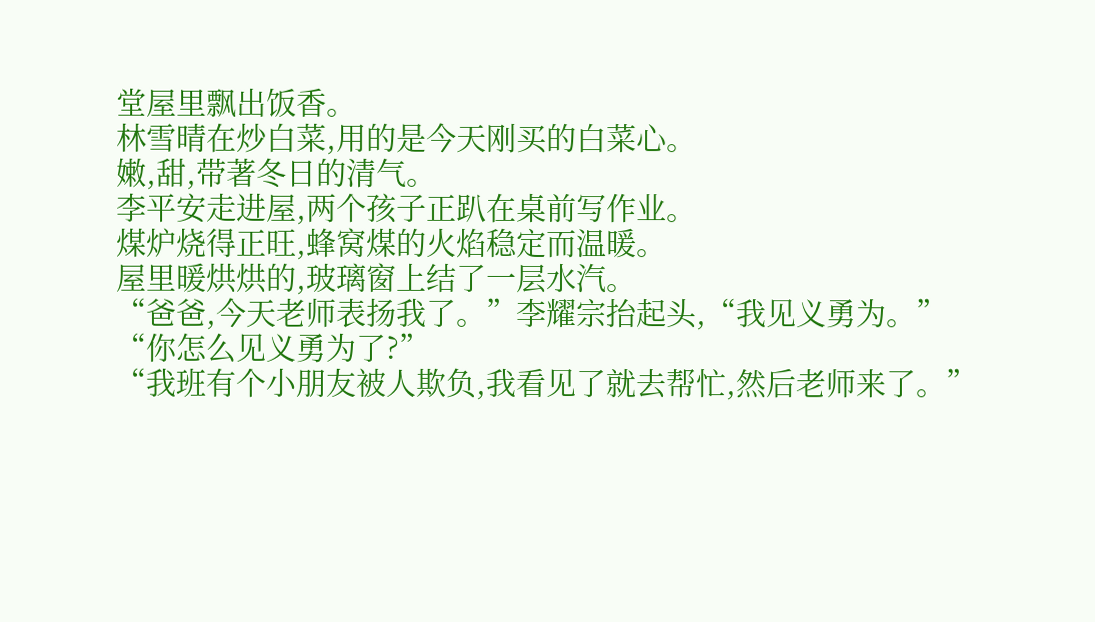堂屋里飘出饭香。
林雪晴在炒白菜,用的是今天刚买的白菜心。
嫩,甜,带著冬日的清气。
李平安走进屋,两个孩子正趴在桌前写作业。
煤炉烧得正旺,蜂窝煤的火焰稳定而温暖。
屋里暖烘烘的,玻璃窗上结了一层水汽。
“爸爸,今天老师表扬我了。”李耀宗抬起头,“我见义勇为。”
“你怎么见义勇为了?”
“我班有个小朋友被人欺负,我看见了就去帮忙,然后老师来了。”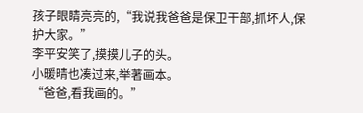孩子眼睛亮亮的,“我说我爸爸是保卫干部,抓坏人,保护大家。”
李平安笑了,摸摸儿子的头。
小暖晴也凑过来,举著画本。
“爸爸,看我画的。”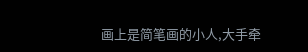画上是简笔画的小人,大手牵